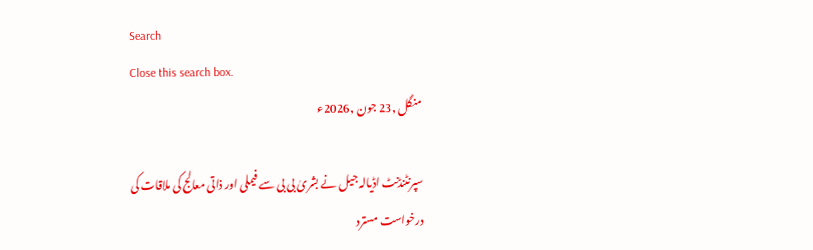Search
Close this search box.
منگل ,23 جون ,2026ء

سپرنٹنڈنٹ اڈیالہ جیل نے بشریٰ بی بی سے فیملی اور ذاتی معالج کی ملاقات کی درخواست مسترد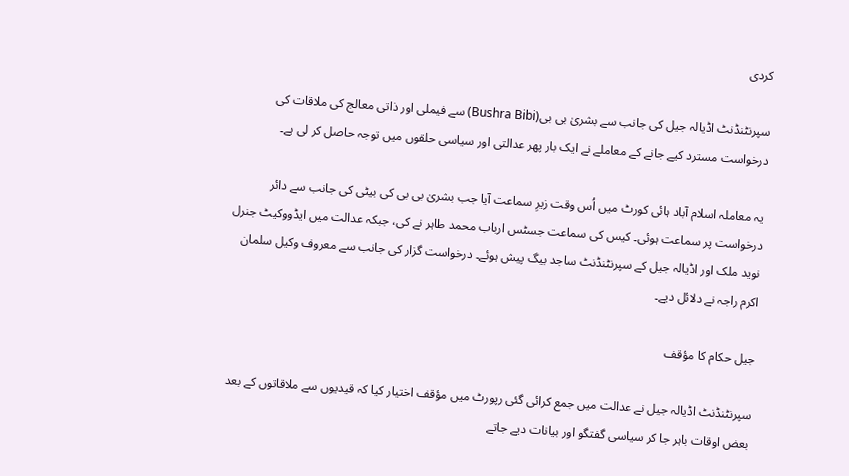کردی

سپرنٹنڈنٹ اڈیالہ جیل کی جانب سے بشریٰ بی بی(Bushra Bibi) سے فیملی اور ذاتی معالج کی ملاقات کی درخواست مسترد کیے جانے کے معاملے نے ایک بار پھر عدالتی اور سیاسی حلقوں میں توجہ حاصل کر لی ہے۔

یہ معاملہ اسلام آباد ہائی کورٹ میں اُس وقت زیرِ سماعت آیا جب بشریٰ بی بی کی بیٹی کی جانب سے دائر درخواست پر سماعت ہوئی۔ کیس کی سماعت جسٹس ارباب محمد طاہر نے کی، جبکہ عدالت میں ایڈووکیٹ جنرل نوید ملک اور اڈیالہ جیل کے سپرنٹنڈنٹ ساجد بیگ پیش ہوئے۔ درخواست گزار کی جانب سے معروف وکیل سلمان اکرم راجہ نے دلائل دیے۔

جیل حکام کا مؤقف

سپرنٹنڈنٹ اڈیالہ جیل نے عدالت میں جمع کرائی گئی رپورٹ میں مؤقف اختیار کیا کہ قیدیوں سے ملاقاتوں کے بعد بعض اوقات باہر جا کر سیاسی گفتگو اور بیانات دیے جاتے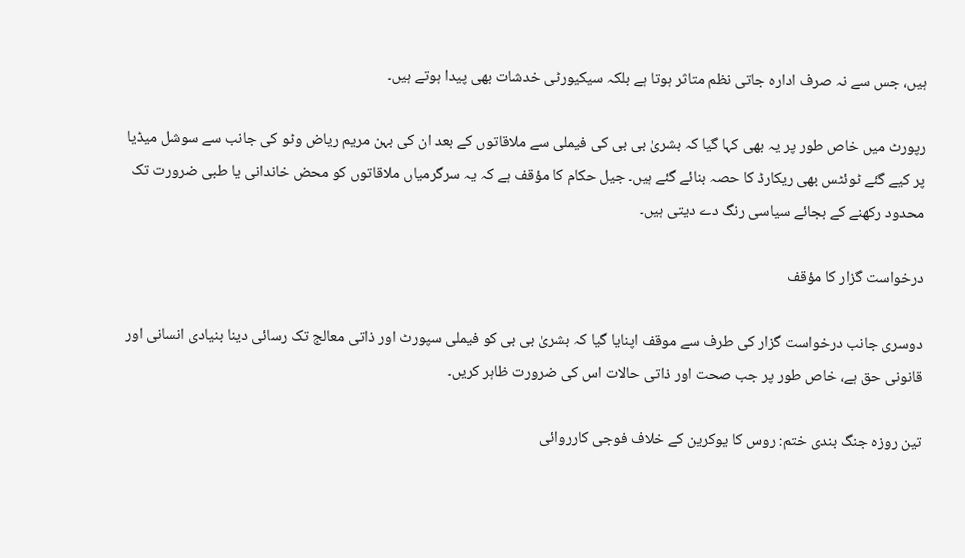ہیں، جس سے نہ صرف ادارہ جاتی نظم متاثر ہوتا ہے بلکہ سیکیورٹی خدشات بھی پیدا ہوتے ہیں۔

رپورٹ میں خاص طور پر یہ بھی کہا گیا کہ بشریٰ بی بی کی فیملی سے ملاقاتوں کے بعد ان کی بہن مریم ریاض وٹو کی جانب سے سوشل میڈیا پر کیے گئے ٹوئٹس بھی ریکارڈ کا حصہ بنائے گئے ہیں۔ جیل حکام کا مؤقف ہے کہ یہ سرگرمیاں ملاقاتوں کو محض خاندانی یا طبی ضرورت تک محدود رکھنے کے بجائے سیاسی رنگ دے دیتی ہیں۔

درخواست گزار کا مؤقف

دوسری جانب درخواست گزار کی طرف سے موقف اپنایا گیا کہ بشریٰ بی بی کو فیملی سپورٹ اور ذاتی معالج تک رسائی دینا بنیادی انسانی اور قانونی حق ہے، خاص طور پر جب صحت اور ذاتی حالات اس کی ضرورت ظاہر کریں۔

تین روزہ جنگ بندی ختم: روس کا یوکرین کے خلاف فوجی کارروائی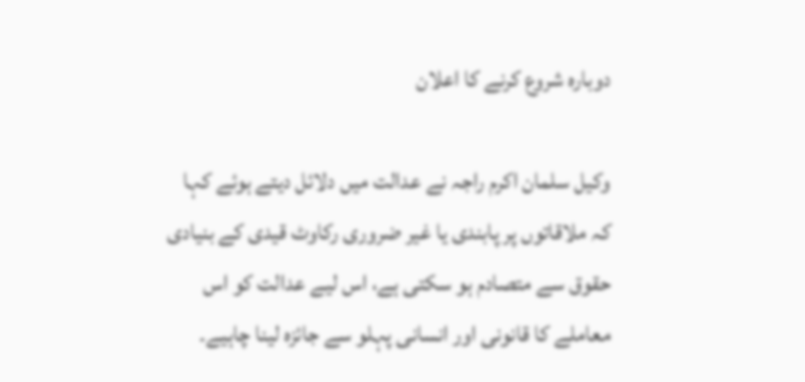دوبارہ شروع کرنے کا اعلان

وکیل سلمان اکرم راجہ نے عدالت میں دلائل دیتے ہوئے کہا کہ ملاقاتوں پر پابندی یا غیر ضروری رکاوٹ قیدی کے بنیادی حقوق سے متصادم ہو سکتی ہے، اس لیے عدالت کو اس معاملے کا قانونی اور انسانی پہلو سے جائزہ لینا چاہیے۔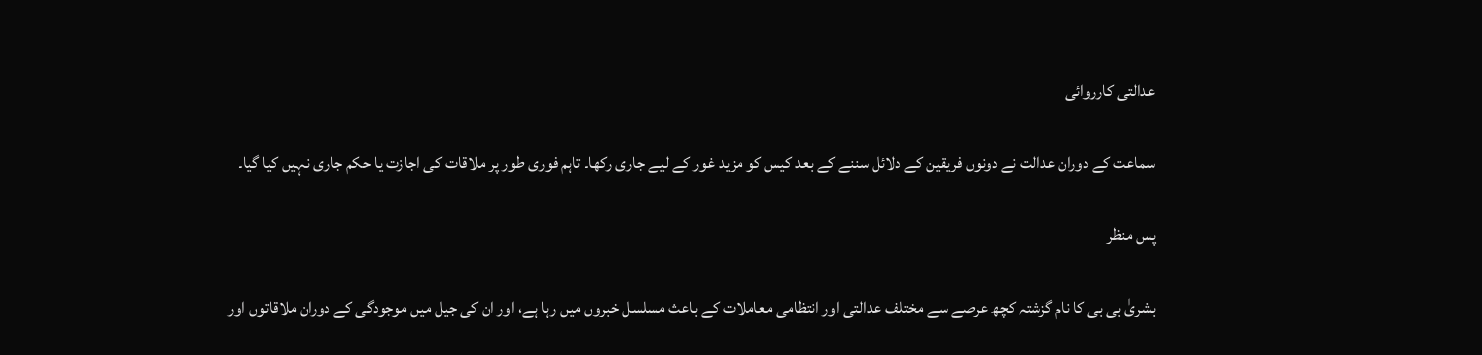عدالتی کارروائی

سماعت کے دوران عدالت نے دونوں فریقین کے دلائل سننے کے بعد کیس کو مزید غور کے لیے جاری رکھا۔ تاہم فوری طور پر ملاقات کی اجازت یا حکم جاری نہیں کیا گیا۔

پس منظر

بشریٰ بی بی کا نام گزشتہ کچھ عرصے سے مختلف عدالتی اور انتظامی معاملات کے باعث مسلسل خبروں میں رہا ہے، اور ان کی جیل میں موجودگی کے دوران ملاقاتوں اور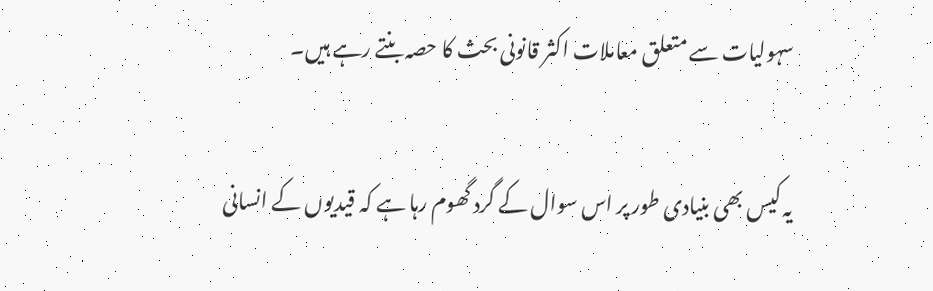سہولیات سے متعلق معاملات اکثر قانونی بحث کا حصہ بنتے رہے ہیں۔

یہ کیس بھی بنیادی طور پر اس سوال کے گرد گھوم رہا ہے کہ قیدیوں کے انسانی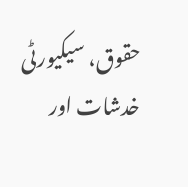حقوق، سیکیورٹی خدشات اور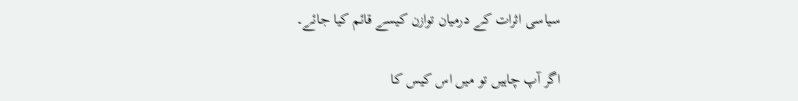سیاسی اثرات کے درمیان توازن کیسے قائم کیا جائے۔

اگر آپ چاہیں تو میں اس کیس کا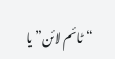“ٹائم لائن” یا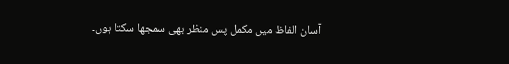آسان الفاظ میں مکمل پس منظر بھی سمجھا سکتا ہوں۔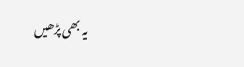یہ بھی پڑھیں